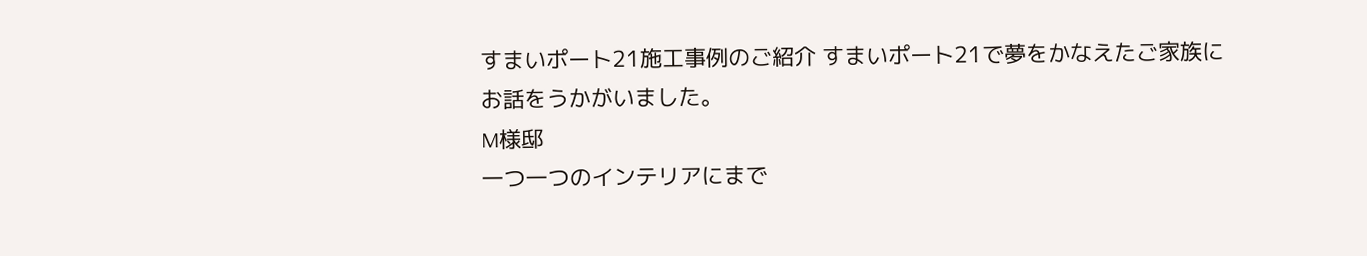すまいポート21施工事例のご紹介 すまいポート21で夢をかなえたご家族にお話をうかがいました。
M様邸
一つ一つのインテリアにまで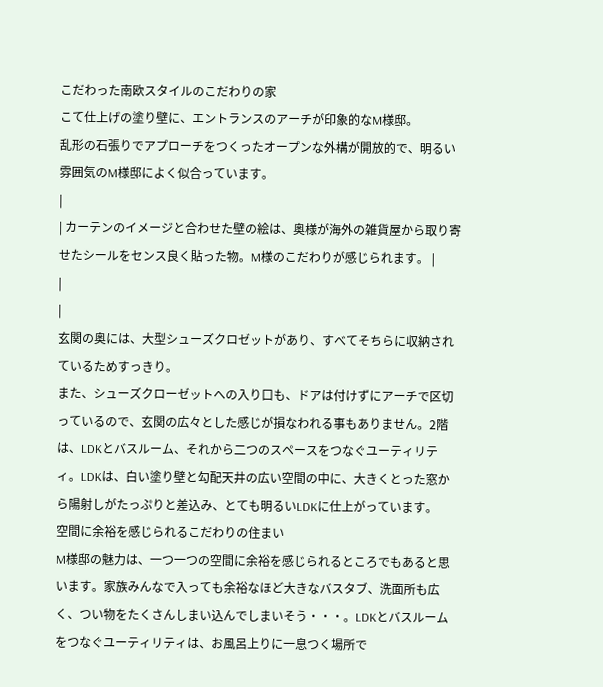こだわった南欧スタイルのこだわりの家
こて仕上げの塗り壁に、エントランスのアーチが印象的なM様邸。
乱形の石張りでアプローチをつくったオープンな外構が開放的で、明るい雰囲気のM様邸によく似合っています。
|
| カーテンのイメージと合わせた壁の絵は、奥様が海外の雑貨屋から取り寄せたシールをセンス良く貼った物。M様のこだわりが感じられます。 |
|
|
玄関の奥には、大型シューズクロゼットがあり、すべてそちらに収納されているためすっきり。
また、シューズクローゼットへの入り口も、ドアは付けずにアーチで区切っているので、玄関の広々とした感じが損なわれる事もありません。2階は、LDKとバスルーム、それから二つのスペースをつなぐユーティリティ。LDKは、白い塗り壁と勾配天井の広い空間の中に、大きくとった窓から陽射しがたっぷりと差込み、とても明るいLDKに仕上がっています。
空間に余裕を感じられるこだわりの住まい
M様邸の魅力は、一つ一つの空間に余裕を感じられるところでもあると思います。家族みんなで入っても余裕なほど大きなバスタブ、洗面所も広く、つい物をたくさんしまい込んでしまいそう・・・。LDKとバスルームをつなぐユーティリティは、お風呂上りに一息つく場所で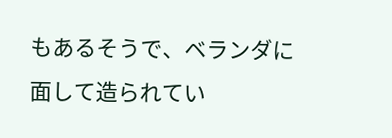もあるそうで、ベランダに面して造られてい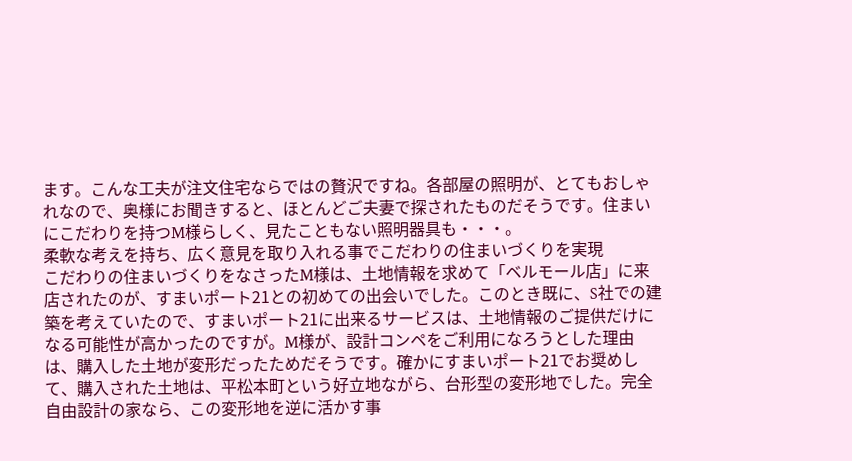ます。こんな工夫が注文住宅ならではの贅沢ですね。各部屋の照明が、とてもおしゃれなので、奥様にお聞きすると、ほとんどご夫妻で探されたものだそうです。住まいにこだわりを持つM様らしく、見たこともない照明器具も・・・。
柔軟な考えを持ち、広く意見を取り入れる事でこだわりの住まいづくりを実現
こだわりの住まいづくりをなさったM様は、土地情報を求めて「ベルモール店」に来店されたのが、すまいポート21との初めての出会いでした。このとき既に、S社での建築を考えていたので、すまいポート21に出来るサービスは、土地情報のご提供だけになる可能性が高かったのですが。M様が、設計コンペをご利用になろうとした理由は、購入した土地が変形だったためだそうです。確かにすまいポート21でお奨めして、購入された土地は、平松本町という好立地ながら、台形型の変形地でした。完全自由設計の家なら、この変形地を逆に活かす事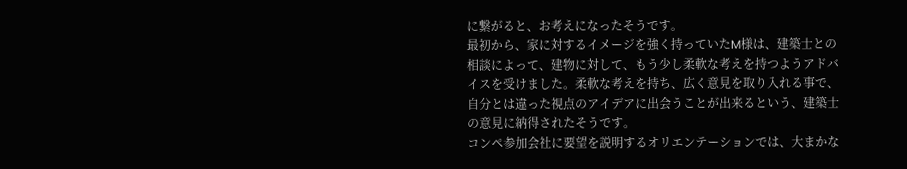に繋がると、お考えになったそうです。
最初から、家に対するイメージを強く持っていたM様は、建築士との相談によって、建物に対して、もう少し柔軟な考えを持つようアドバイスを受けました。柔軟な考えを持ち、広く意見を取り入れる事で、自分とは違った視点のアイデアに出会うことが出来るという、建築士の意見に納得されたそうです。
コンペ参加会社に要望を説明するオリエンテーションでは、大まかな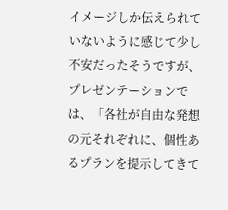イメージしか伝えられていないように感じて少し不安だったそうですが、プレゼンテーションでは、「各社が自由な発想の元それぞれに、個性あるプランを提示してきて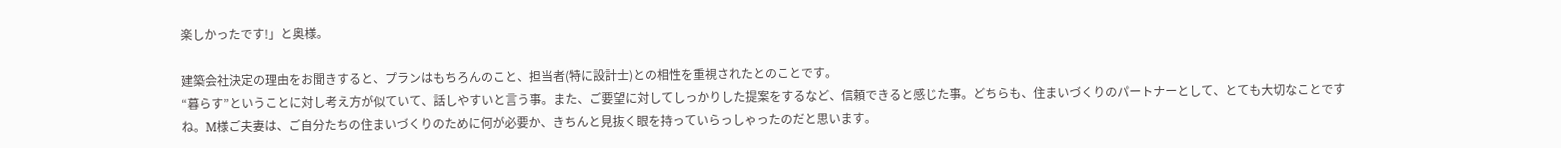楽しかったです!」と奥様。

建築会社決定の理由をお聞きすると、プランはもちろんのこと、担当者(特に設計士)との相性を重視されたとのことです。
“暮らす”ということに対し考え方が似ていて、話しやすいと言う事。また、ご要望に対してしっかりした提案をするなど、信頼できると感じた事。どちらも、住まいづくりのパートナーとして、とても大切なことですね。M様ご夫妻は、ご自分たちの住まいづくりのために何が必要か、きちんと見抜く眼を持っていらっしゃったのだと思います。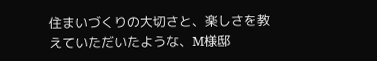住まいづくりの大切さと、楽しさを教えていただいたような、M様邸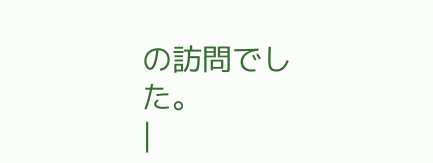の訪問でした。
|